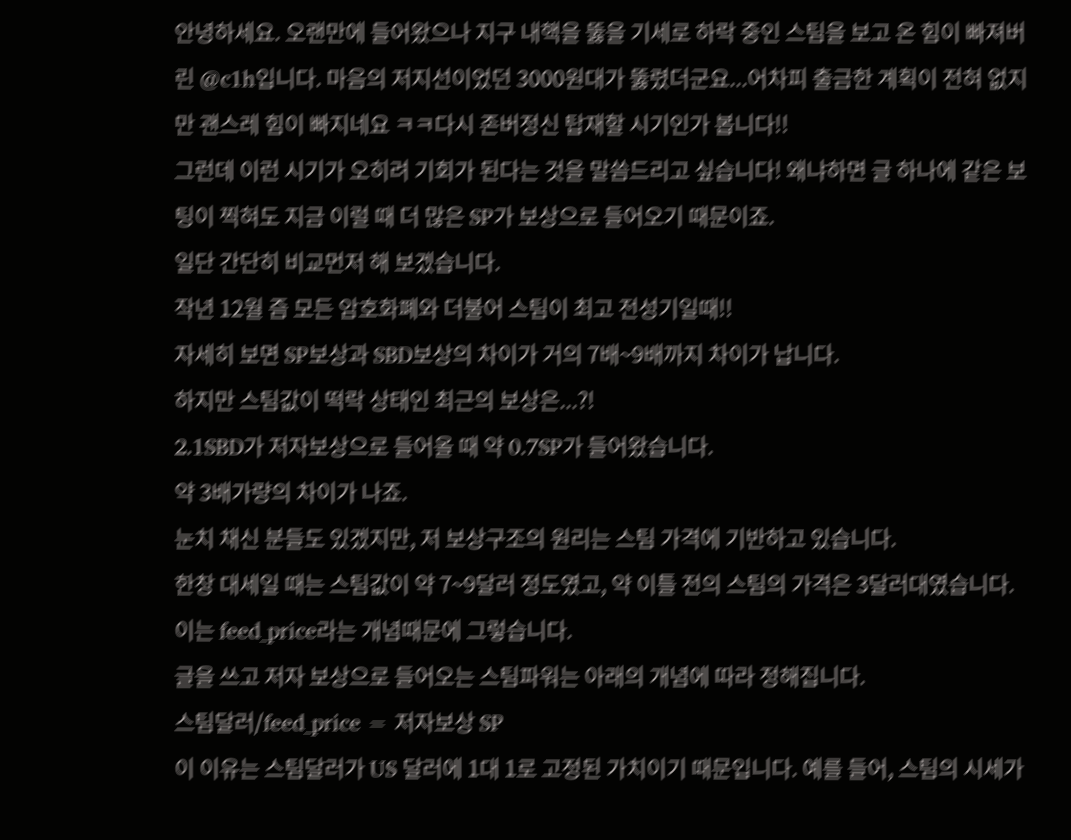안녕하세요. 오랜만에 들어왔으나 지구 내핵을 뚫을 기세로 하락 중인 스팀을 보고 온 힘이 빠져버린 @c1h입니다. 마음의 저지선이었던 3000원대가 뚫렸더군요...어차피 출금한 계획이 전혀 없지만 괜스레 힘이 빠지네요 ㅋㅋ다시 존버정신 탑재할 시기인가 봅니다!!
그런데 이런 시기가 오히려 기회가 된다는 것을 말씀드리고 싶습니다! 왜냐하면 글 하나에 같은 보팅이 찍혀도 지금 이럴 때 더 많은 SP가 보상으로 들어오기 때문이죠.
일단 간단히 비교먼저 해 보겠습니다.
작년 12월 즘 모든 암호화폐와 더불어 스팀이 최고 전성기일때!!
자세히 보면 SP보상과 SBD보상의 차이가 거의 7배~9배까지 차이가 납니다.
하지만 스팀값이 떡락 상태인 최근의 보상은...?!
2.1SBD가 저자보상으로 들어올 때 약 0.7SP가 들어왔습니다.
약 3배가량의 차이가 나죠.
눈치 채신 분들도 있겠지만, 저 보상구조의 원리는 스팀 가격에 기반하고 있습니다.
한창 대세일 때는 스팀값이 약 7~9달러 정도였고, 약 이틀 전의 스팀의 가격은 3달러대였습니다.
이는 feed_price라는 개념때문에 그렇습니다.
글을 쓰고 저자 보상으로 들어오는 스팀파워는 아래의 개념에 따라 정해집니다.
스팀달러/feed_price = 저자보상 SP
이 이유는 스팀달러가 US 달러에 1대 1로 고정된 가치이기 때문입니다. 예를 들어, 스팀의 시세가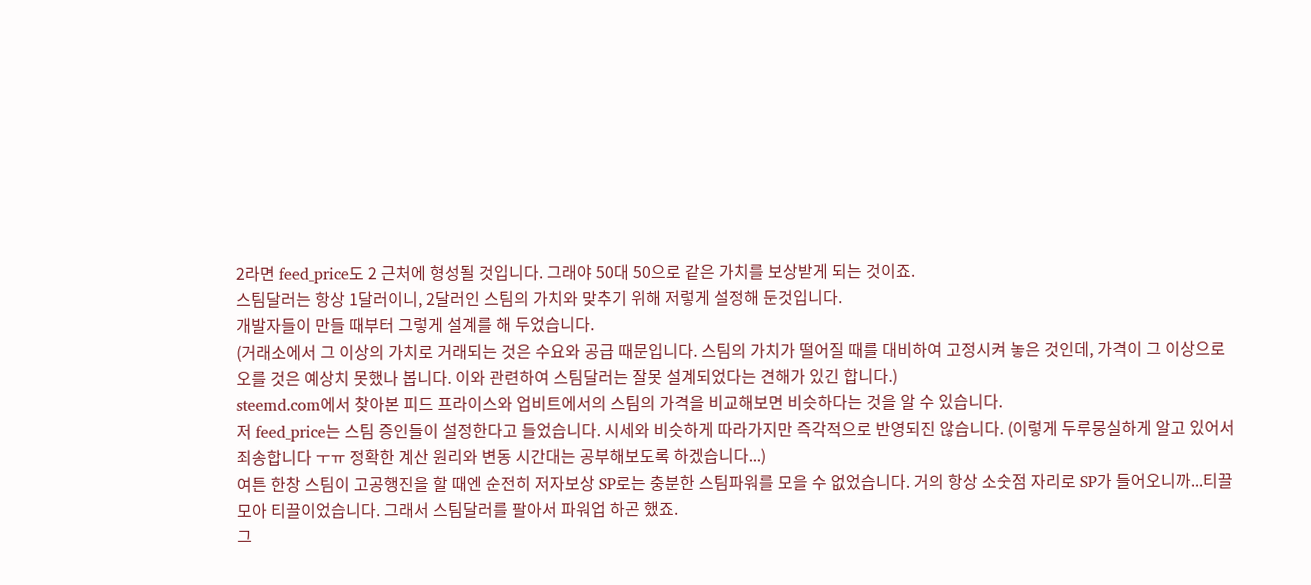2라면 feed_price도 2 근처에 형성될 것입니다. 그래야 50대 50으로 같은 가치를 보상받게 되는 것이죠.
스팀달러는 항상 1달러이니, 2달러인 스팀의 가치와 맞추기 위해 저렇게 설정해 둔것입니다.
개발자들이 만들 때부터 그렇게 설계를 해 두었습니다.
(거래소에서 그 이상의 가치로 거래되는 것은 수요와 공급 때문입니다. 스팀의 가치가 떨어질 때를 대비하여 고정시켜 놓은 것인데, 가격이 그 이상으로 오를 것은 예상치 못했나 봅니다. 이와 관련하여 스팀달러는 잘못 설계되었다는 견해가 있긴 합니다.)
steemd.com에서 찾아본 피드 프라이스와 업비트에서의 스팀의 가격을 비교해보면 비슷하다는 것을 알 수 있습니다.
저 feed_price는 스팀 증인들이 설정한다고 들었습니다. 시세와 비슷하게 따라가지만 즉각적으로 반영되진 않습니다. (이렇게 두루뭉실하게 알고 있어서 죄송합니다 ㅜㅠ 정확한 계산 원리와 변동 시간대는 공부해보도록 하겠습니다...)
여튼 한창 스팀이 고공행진을 할 때엔 순전히 저자보상 SP로는 충분한 스팀파워를 모을 수 없었습니다. 거의 항상 소숫점 자리로 SP가 들어오니까...티끌모아 티끌이었습니다. 그래서 스팀달러를 팔아서 파워업 하곤 했죠.
그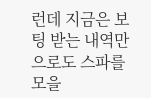런데 지금은 보팅 받는 내역만으로도 스파를 모을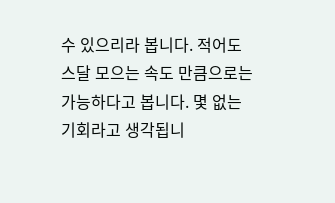수 있으리라 봅니다. 적어도 스달 모으는 속도 만큼으로는 가능하다고 봅니다. 몇 없는 기회라고 생각됩니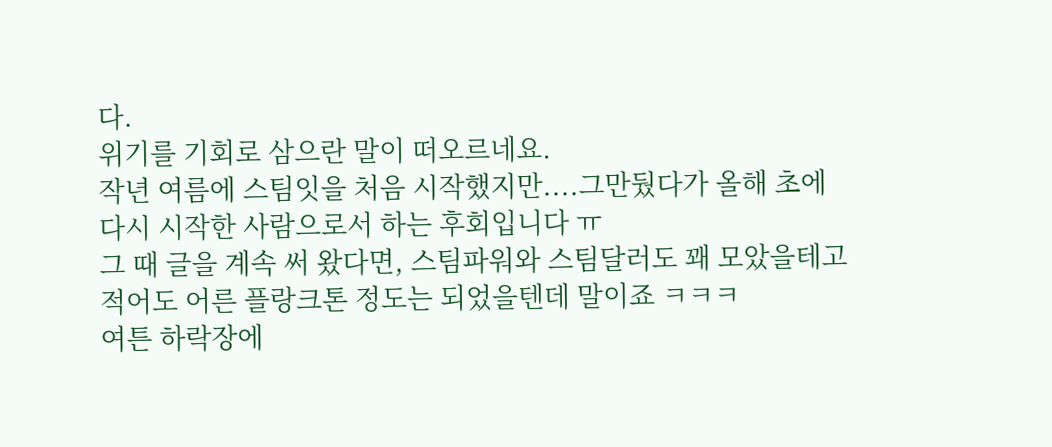다.
위기를 기회로 삼으란 말이 떠오르네요.
작년 여름에 스팀잇을 처음 시작했지만....그만뒀다가 올해 초에 다시 시작한 사람으로서 하는 후회입니다 ㅠ
그 때 글을 계속 써 왔다면, 스팀파워와 스팀달러도 꽤 모았을테고
적어도 어른 플랑크톤 정도는 되었을텐데 말이죠 ㅋㅋㅋ
여튼 하락장에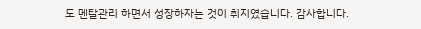도 멘탈관리 하면서 성장하자는 것이 취지였습니다. 감사합니다.